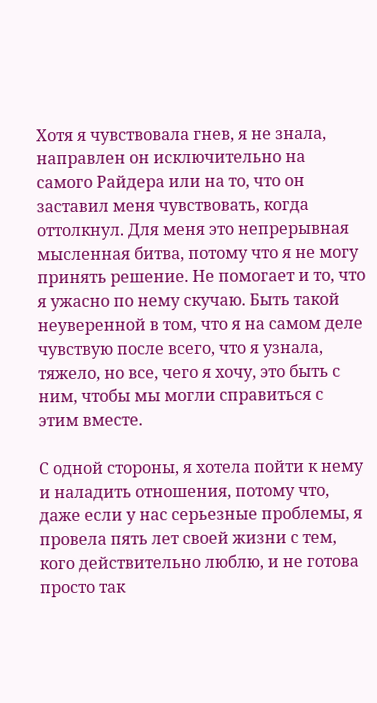Хотя я чувствовала гнев, я не знала, направлен он исключительно на самого Райдера или на то, что он заставил меня чувствовать, когда оттолкнул. Для меня это непрерывная мысленная битва, потому что я не могу принять решение. Не помогает и то, что я ужасно по нему скучаю. Быть такой неуверенной в том, что я на самом деле чувствую после всего, что я узнала, тяжело, но все, чего я хочу, это быть с ним, чтобы мы могли справиться с этим вместе.

С одной стороны, я хотела пойти к нему и наладить отношения, потому что, даже если у нас серьезные проблемы, я провела пять лет своей жизни с тем, кого действительно люблю, и не готова просто так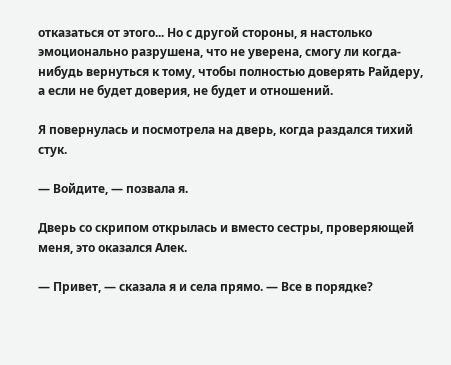отказаться от этого... Но с другой стороны, я настолько эмоционально разрушена, что не уверена, смогу ли когда-нибудь вернуться к тому, чтобы полностью доверять Райдеру, а если не будет доверия, не будет и отношений.

Я повернулась и посмотрела на дверь, когда раздался тихий стук.

— Войдите, — позвала я.

Дверь со скрипом открылась и вместо сестры, проверяющей меня, это оказался Алек.

— Привет, — сказала я и села прямо. — Все в порядке?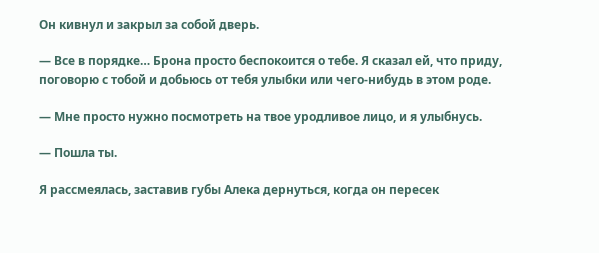Он кивнул и закрыл за собой дверь.

— Все в порядке… Брона просто беспокоится о тебе. Я сказал ей, что приду, поговорю с тобой и добьюсь от тебя улыбки или чего-нибудь в этом роде.

— Мне просто нужно посмотреть на твое уродливое лицо, и я улыбнусь.

— Пошла ты.

Я рассмеялась, заставив губы Алека дернуться, когда он пересек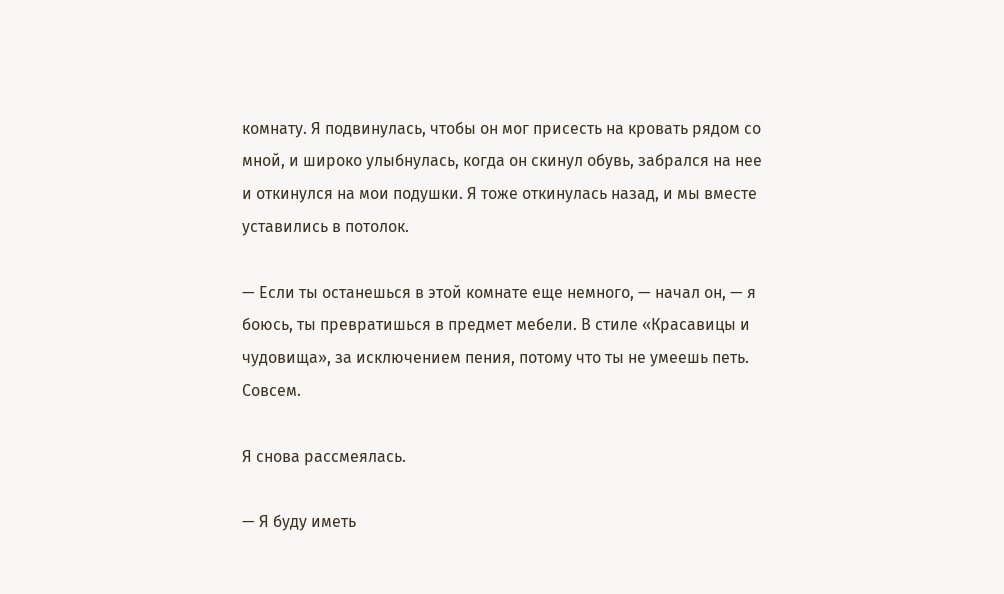комнату. Я подвинулась, чтобы он мог присесть на кровать рядом со мной, и широко улыбнулась, когда он скинул обувь, забрался на нее и откинулся на мои подушки. Я тоже откинулась назад, и мы вместе уставились в потолок.

— Если ты останешься в этой комнате еще немного, — начал он, — я боюсь, ты превратишься в предмет мебели. В стиле «Красавицы и чудовища», за исключением пения, потому что ты не умеешь петь. Совсем.

Я снова рассмеялась.

— Я буду иметь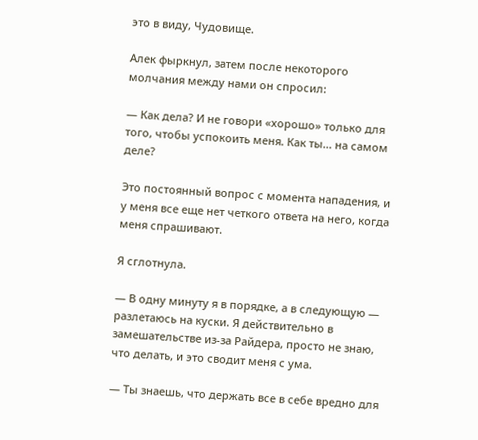это в виду, Чудовище.

Алек фыркнул, затем после некоторого молчания между нами он спросил:

— Как дела? И не говори «хорошо» только для того, чтобы успокоить меня. Как ты... на самом деле?

Это постоянный вопрос с момента нападения, и у меня все еще нет четкого ответа на него, когда меня спрашивают.

Я сглотнула.

— В одну минуту я в порядке, а в следующую — разлетаюсь на куски. Я действительно в замешательстве из-за Райдера, просто не знаю, что делать, и это сводит меня с ума.

— Ты знаешь, что держать все в себе вредно для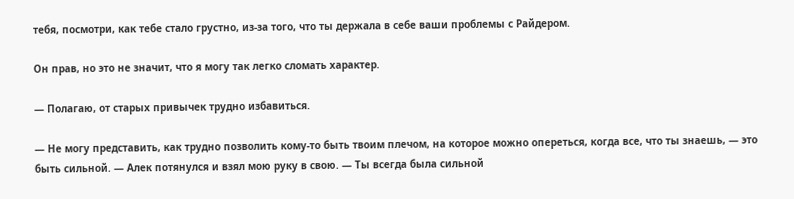тебя, посмотри, как тебе стало грустно, из-за того, что ты держала в себе ваши проблемы с Райдером.

Он прав, но это не значит, что я могу так легко сломать характер.

— Полагаю, от старых привычек трудно избавиться.

— Не могу представить, как трудно позволить кому-то быть твоим плечом, на которое можно опереться, когда все, что ты знаешь, — это быть сильной. — Алек потянулся и взял мою руку в свою. — Ты всегда была сильной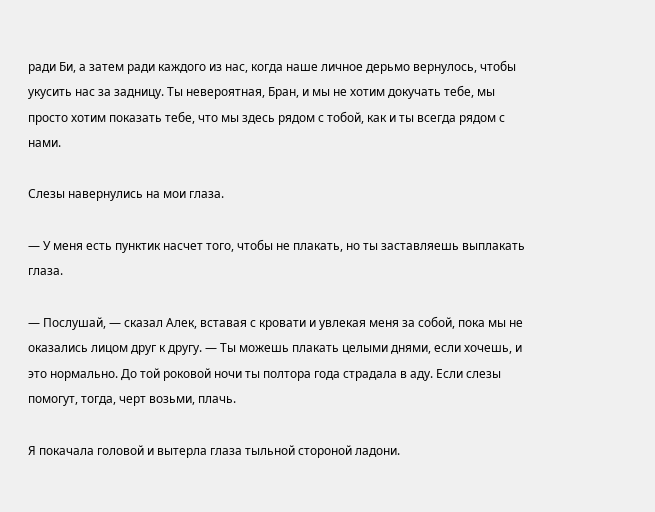ради Би, а затем ради каждого из нас, когда наше личное дерьмо вернулось, чтобы укусить нас за задницу. Ты невероятная, Бран, и мы не хотим докучать тебе, мы просто хотим показать тебе, что мы здесь рядом с тобой, как и ты всегда рядом с нами.

Слезы навернулись на мои глаза.

— У меня есть пунктик насчет того, чтобы не плакать, но ты заставляешь выплакать глаза.

— Послушай, — сказал Алек, вставая с кровати и увлекая меня за собой, пока мы не оказались лицом друг к другу. — Ты можешь плакать целыми днями, если хочешь, и это нормально. До той роковой ночи ты полтора года страдала в аду. Если слезы помогут, тогда, черт возьми, плачь.

Я покачала головой и вытерла глаза тыльной стороной ладони.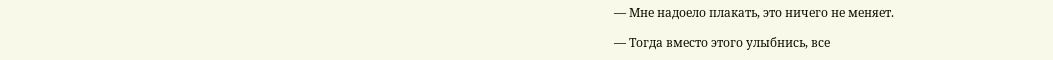— Мне надоело плакать, это ничего не меняет.

— Тогда вместо этого улыбнись, все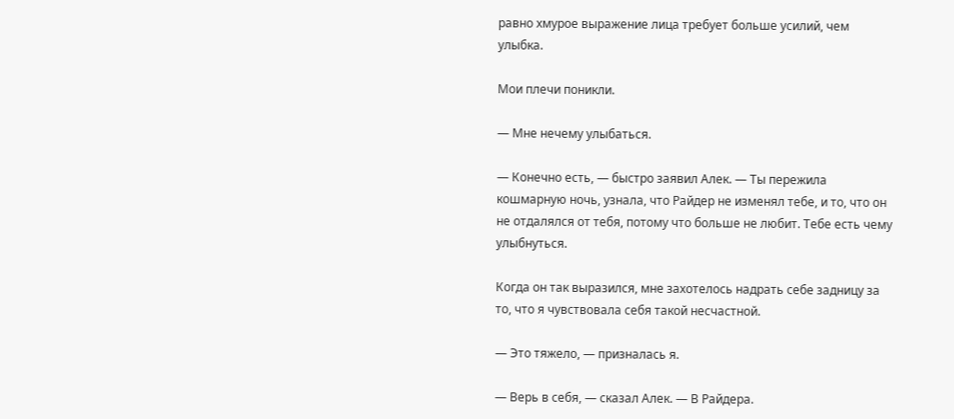равно хмурое выражение лица требует больше усилий, чем улыбка.

Мои плечи поникли.

— Мне нечему улыбаться.

— Конечно есть, — быстро заявил Алек. — Ты пережила кошмарную ночь, узнала, что Райдер не изменял тебе, и то, что он не отдалялся от тебя, потому что больше не любит. Тебе есть чему улыбнуться.

Когда он так выразился, мне захотелось надрать себе задницу за то, что я чувствовала себя такой несчастной.

— Это тяжело, — призналась я.

— Верь в себя, — сказал Алек. — В Райдера.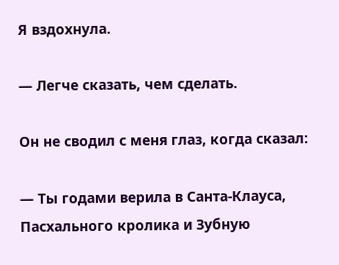Я вздохнула.

— Легче сказать, чем сделать.

Он не сводил с меня глаз, когда сказал:

— Ты годами верила в Санта-Клауса, Пасхального кролика и Зубную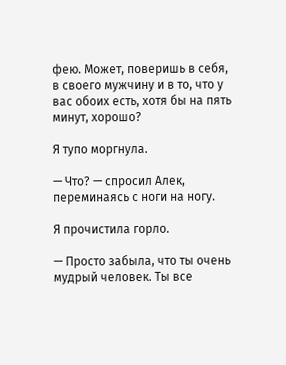фею. Может, поверишь в себя, в своего мужчину и в то, что у вас обоих есть, хотя бы на пять минут, хорошо?

Я тупо моргнула.

— Что? — спросил Алек, переминаясь с ноги на ногу.

Я прочистила горло.

— Просто забыла, что ты очень мудрый человек. Ты все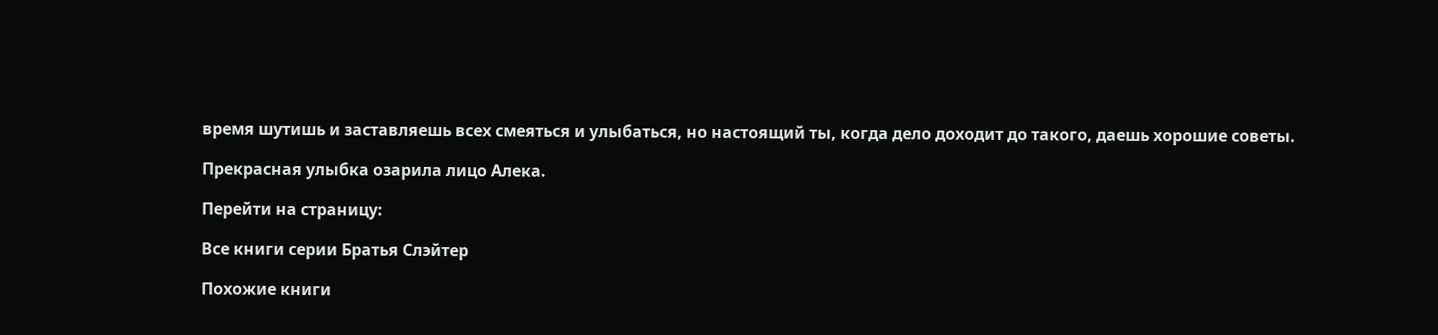время шутишь и заставляешь всех смеяться и улыбаться, но настоящий ты, когда дело доходит до такого, даешь хорошие советы.

Прекрасная улыбка озарила лицо Алека.

Перейти на страницу:

Все книги серии Братья Слэйтер

Похожие книги